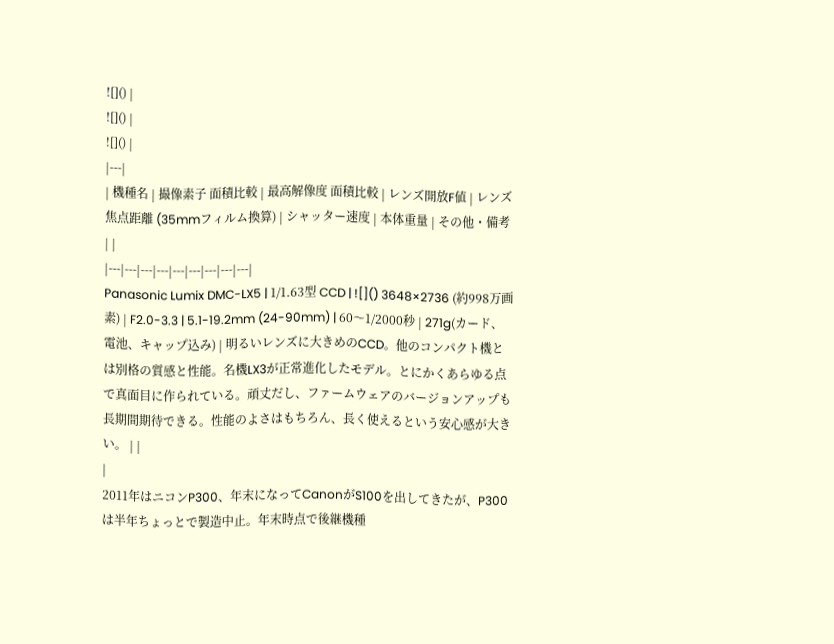![]() |
![]() |
![]() |
|---|
| 機種名 | 撮像素子 面積比較 | 最高解像度 面積比較 | レンズ開放F値 | レンズ焦点距離 (35mmフィルム換算) | シャッター速度 | 本体重量 | その他・備考 | |
|---|---|---|---|---|---|---|---|---|
Panasonic Lumix DMC-LX5 | 1/1.63型 CCD | ![]() 3648×2736 (約998万画素) | F2.0-3.3 | 5.1-19.2mm (24-90mm) | 60〜1/2000秒 | 271g(カード、電池、キャップ込み) | 明るいレンズに大きめのCCD。他のコンパクト機とは別格の質感と性能。名機LX3が正常進化したモデル。とにかくあらゆる点で真面目に作られている。頑丈だし、ファームウェアのバージョンアップも長期間期待できる。性能のよさはもちろん、長く使えるという安心感が大きい。 | |
|
2011年はニコンP300、年末になってCanonがS100を出してきたが、P300は半年ちょっとで製造中止。年末時点で後継機種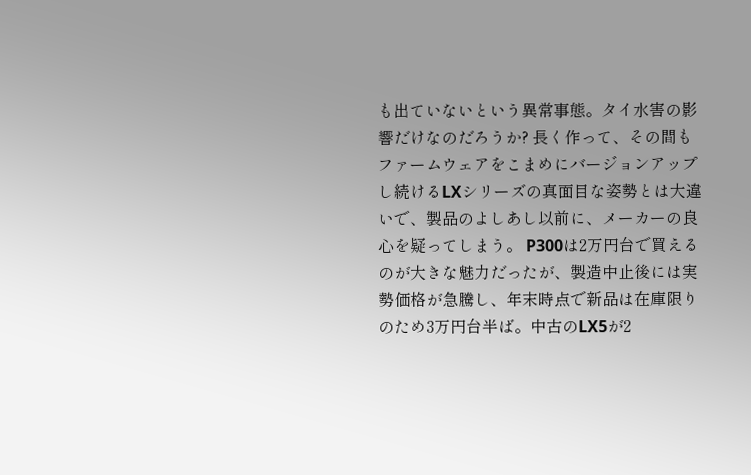も出ていないという異常事態。タイ水害の影響だけなのだろうか? 長く作って、その間もファームウェアをこまめにバージョンアップし続けるLXシリーズの真面目な姿勢とは大違いで、製品のよしあし以前に、メーカーの良心を疑ってしまう。 P300は2万円台で買えるのが大きな魅力だったが、製造中止後には実勢価格が急騰し、年末時点で新品は在庫限りのため3万円台半ば。中古のLX5が2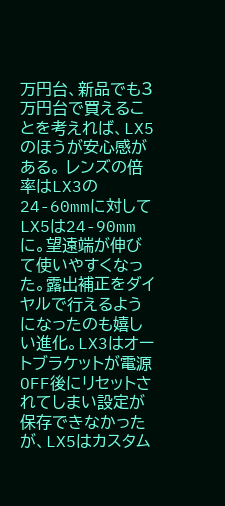万円台、新品でも3万円台で買えることを考えれば、LX5のほうが安心感がある。 レンズの倍率はLX3の24-60mmに対してLX5は24-90mmに。望遠端が伸びて使いやすくなった。露出補正をダイヤルで行えるようになったのも嬉しい進化。LX3はオートブラケットが電源OFF後にリセットされてしまい設定が保存できなかったが、LX5はカスタム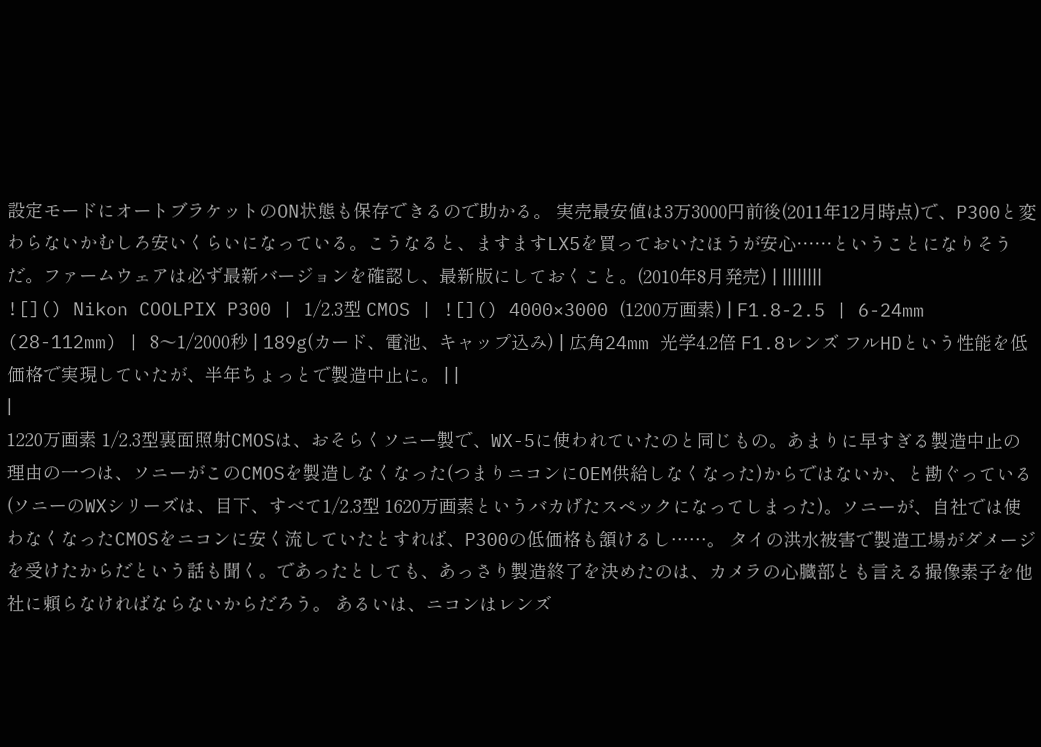設定モードにオートブラケットのON状態も保存できるので助かる。 実売最安値は3万3000円前後(2011年12月時点)で、P300と変わらないかむしろ安いくらいになっている。こうなると、ますますLX5を買っておいたほうが安心……ということになりそうだ。ファームウェアは必ず最新バージョンを確認し、最新版にしておくこと。(2010年8月発売) | ||||||||
![]() Nikon COOLPIX P300 | 1/2.3型 CMOS | ![]() 4000×3000 (1200万画素) | F1.8-2.5 | 6-24mm (28-112mm) | 8〜1/2000秒 | 189g(カード、電池、キャップ込み) | 広角24mm 光学4.2倍 F1.8レンズ フルHDという性能を低価格で実現していたが、半年ちょっとで製造中止に。 | |
|
1220万画素 1/2.3型裏面照射CMOSは、おそらくソニー製で、WX-5に使われていたのと同じもの。あまりに早すぎる製造中止の理由の一つは、ソニーがこのCMOSを製造しなくなった(つまりニコンにOEM供給しなくなった)からではないか、と勘ぐっている(ソニーのWXシリーズは、目下、すべて1/2.3型 1620万画素というバカげたスペックになってしまった)。ソニーが、自社では使わなくなったCMOSをニコンに安く流していたとすれば、P300の低価格も頷けるし……。 タイの洪水被害で製造工場がダメージを受けたからだという話も聞く。であったとしても、あっさり製造終了を決めたのは、カメラの心臓部とも言える撮像素子を他社に頼らなければならないからだろう。 あるいは、ニコンはレンズ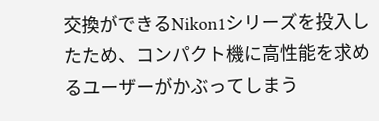交換ができるNikon1シリーズを投入したため、コンパクト機に高性能を求めるユーザーがかぶってしまう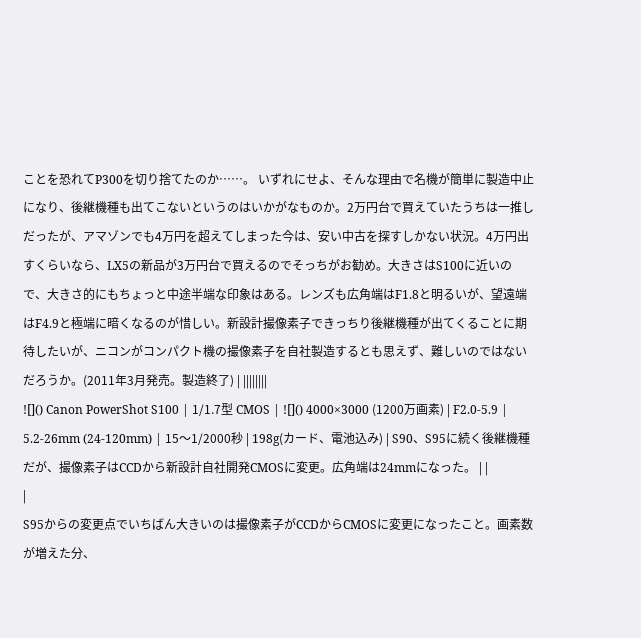ことを恐れてP300を切り捨てたのか……。 いずれにせよ、そんな理由で名機が簡単に製造中止になり、後継機種も出てこないというのはいかがなものか。2万円台で買えていたうちは一推しだったが、アマゾンでも4万円を超えてしまった今は、安い中古を探すしかない状況。4万円出すくらいなら、LX5の新品が3万円台で買えるのでそっちがお勧め。大きさはS100に近いので、大きさ的にもちょっと中途半端な印象はある。レンズも広角端はF1.8と明るいが、望遠端はF4.9と極端に暗くなるのが惜しい。新設計撮像素子できっちり後継機種が出てくることに期待したいが、ニコンがコンパクト機の撮像素子を自社製造するとも思えず、難しいのではないだろうか。(2011年3月発売。製造終了) | ||||||||
![]() Canon PowerShot S100 | 1/1.7型 CMOS | ![]() 4000×3000 (1200万画素) | F2.0-5.9 | 5.2-26mm (24-120mm) | 15〜1/2000秒 | 198g(カード、電池込み) | S90、S95に続く後継機種だが、撮像素子はCCDから新設計自社開発CMOSに変更。広角端は24mmになった。 | |
|
S95からの変更点でいちばん大きいのは撮像素子がCCDからCMOSに変更になったこと。画素数が増えた分、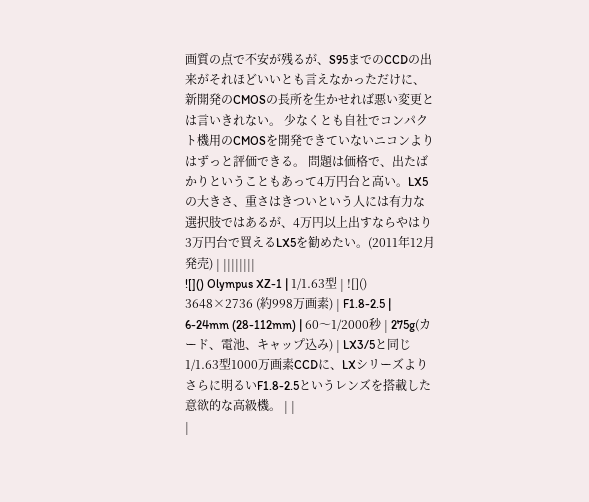画質の点で不安が残るが、S95までのCCDの出来がそれほどいいとも言えなかっただけに、新開発のCMOSの長所を生かせれば悪い変更とは言いきれない。 少なくとも自社でコンパクト機用のCMOSを開発できていないニコンよりはずっと評価できる。 問題は価格で、出たばかりということもあって4万円台と高い。LX5の大きさ、重さはきついという人には有力な選択肢ではあるが、4万円以上出すならやはり3万円台で買えるLX5を勧めたい。(2011年12月発売) | ||||||||
![]() Olympus XZ-1 | 1/1.63型 | ![]() 3648×2736 (約998万画素) | F1.8-2.5 | 6-24mm (28-112mm) | 60〜1/2000秒 | 275g(カード、電池、キャップ込み) | LX3/5と同じ1/1.63型1000万画素CCDに、LXシリーズよりさらに明るいF1.8-2.5というレンズを搭載した意欲的な高級機。 | |
|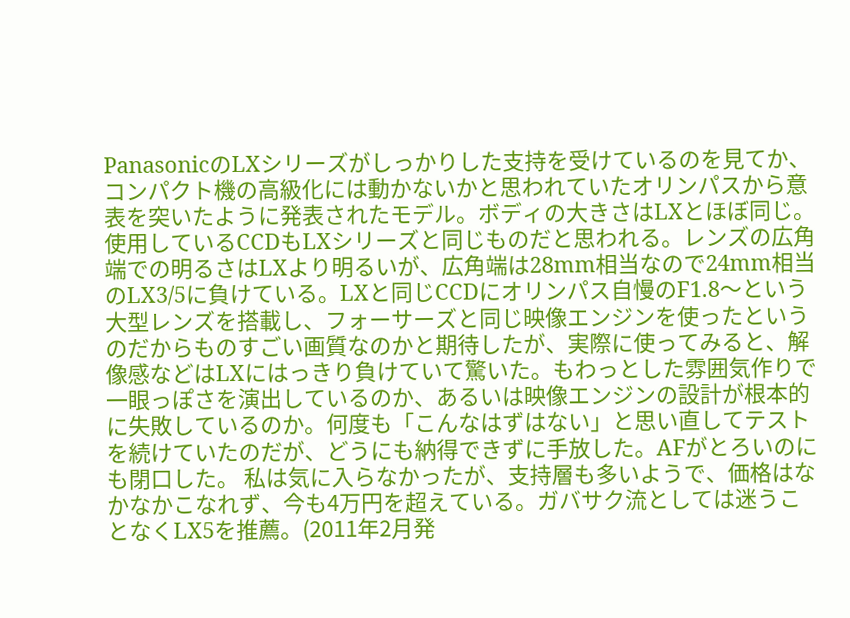PanasonicのLXシリーズがしっかりした支持を受けているのを見てか、コンパクト機の高級化には動かないかと思われていたオリンパスから意表を突いたように発表されたモデル。ボディの大きさはLXとほぼ同じ。使用しているCCDもLXシリーズと同じものだと思われる。レンズの広角端での明るさはLXより明るいが、広角端は28mm相当なので24mm相当のLX3/5に負けている。LXと同じCCDにオリンパス自慢のF1.8〜という大型レンズを搭載し、フォーサーズと同じ映像エンジンを使ったというのだからものすごい画質なのかと期待したが、実際に使ってみると、解像感などはLXにはっきり負けていて驚いた。もわっとした雰囲気作りで一眼っぽさを演出しているのか、あるいは映像エンジンの設計が根本的に失敗しているのか。何度も「こんなはずはない」と思い直してテストを続けていたのだが、どうにも納得できずに手放した。AFがとろいのにも閉口した。 私は気に入らなかったが、支持層も多いようで、価格はなかなかこなれず、今も4万円を超えている。ガバサク流としては迷うことなくLX5を推薦。(2011年2月発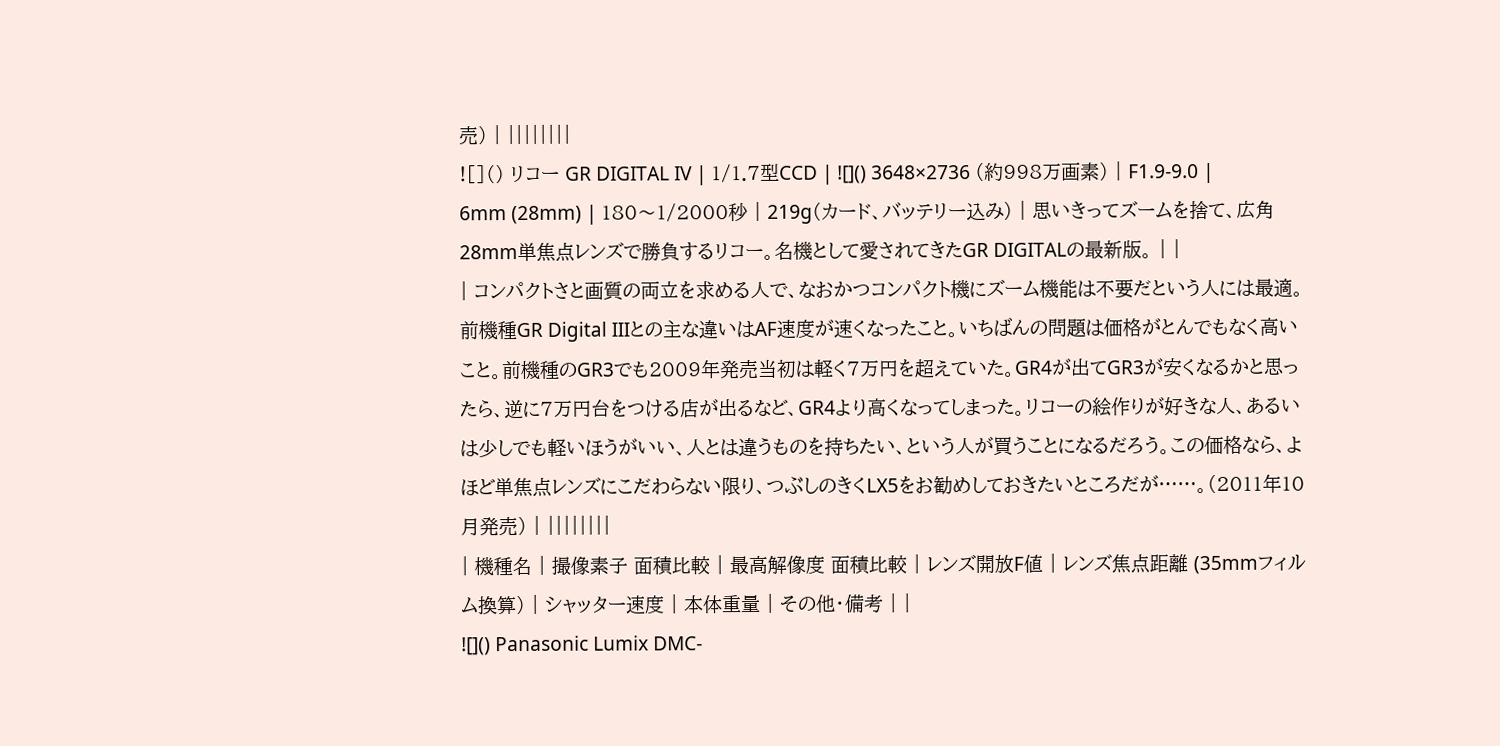売) | ||||||||
![]() リコー GR DIGITAL IV | 1/1.7型CCD | ![]() 3648×2736 (約998万画素) | F1.9-9.0 | 6mm (28mm) | 180〜1/2000秒 | 219g(カード、バッテリー込み) | 思いきってズームを捨て、広角28mm単焦点レンズで勝負するリコー。名機として愛されてきたGR DIGITALの最新版。 | |
| コンパクトさと画質の両立を求める人で、なおかつコンパクト機にズーム機能は不要だという人には最適。前機種GR Digital IIIとの主な違いはAF速度が速くなったこと。いちばんの問題は価格がとんでもなく高いこと。前機種のGR3でも2009年発売当初は軽く7万円を超えていた。GR4が出てGR3が安くなるかと思ったら、逆に7万円台をつける店が出るなど、GR4より高くなってしまった。リコーの絵作りが好きな人、あるいは少しでも軽いほうがいい、人とは違うものを持ちたい、という人が買うことになるだろう。この価格なら、よほど単焦点レンズにこだわらない限り、つぶしのきくLX5をお勧めしておきたいところだが……。(2011年10月発売) | ||||||||
| 機種名 | 撮像素子 面積比較 | 最高解像度 面積比較 | レンズ開放F値 | レンズ焦点距離 (35mmフィルム換算) | シャッター速度 | 本体重量 | その他・備考 | |
![]() Panasonic Lumix DMC-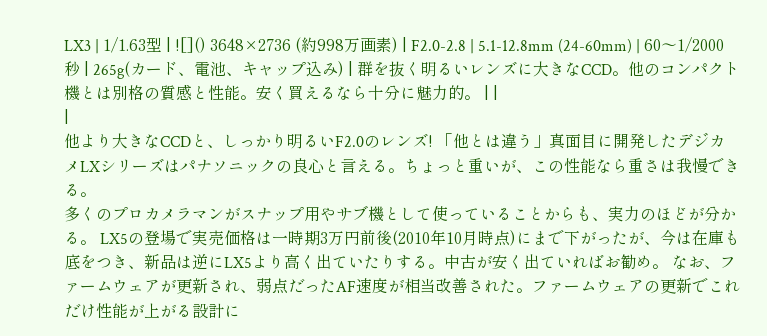LX3 | 1/1.63型 | ![]() 3648×2736 (約998万画素) | F2.0-2.8 | 5.1-12.8mm (24-60mm) | 60〜1/2000秒 | 265g(カード、電池、キャップ込み) | 群を抜く明るいレンズに大きなCCD。他のコンパクト機とは別格の質感と性能。安く買えるなら十分に魅力的。 | |
|
他より大きなCCDと、しっかり明るいF2.0のレンズ! 「他とは違う」真面目に開発したデジカメLXシリーズはパナソニックの良心と言える。ちょっと重いが、この性能なら重さは我慢できる。
多くのプロカメラマンがスナップ用やサブ機として使っていることからも、実力のほどが分かる。 LX5の登場で実売価格は一時期3万円前後(2010年10月時点)にまで下がったが、今は在庫も底をつき、新品は逆にLX5より高く出ていたりする。中古が安く出ていればお勧め。 なお、ファームウェアが更新され、弱点だったAF速度が相当改善された。ファームウェアの更新でこれだけ性能が上がる設計に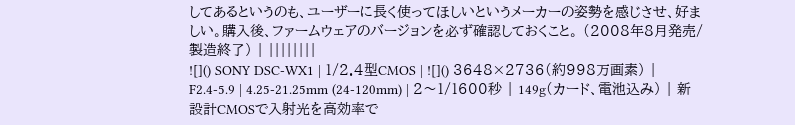してあるというのも、ユーザーに長く使ってほしいというメーカーの姿勢を感じさせ、好ましい。購入後、ファームウェアのバージョンを必ず確認しておくこと。 (2008年8月発売/製造終了) | ||||||||
![]() SONY DSC-WX1 | 1/2.4型CMOS | ![]() 3648×2736(約998万画素) | F2.4-5.9 | 4.25-21.25mm (24-120mm) | 2〜1/1600秒 | 149g(カード、電池込み) | 新設計CMOSで入射光を高効率で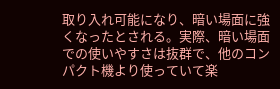取り入れ可能になり、暗い場面に強くなったとされる。実際、暗い場面での使いやすさは抜群で、他のコンパクト機より使っていて楽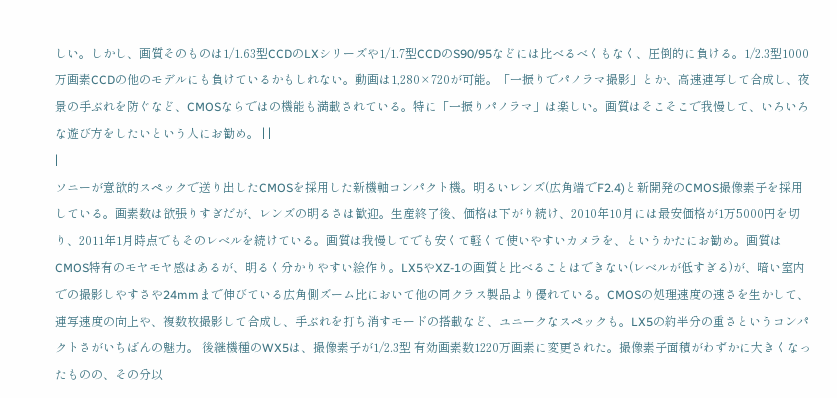しい。しかし、画質そのものは1/1.63型CCDのLXシリーズや1/1.7型CCDのS90/95などには比べるべくもなく、圧倒的に負ける。1/2.3型1000万画素CCDの他のモデルにも負けているかもしれない。動画は1,280×720が可能。「一振りでパノラマ撮影」とか、高速連写して合成し、夜景の手ぶれを防ぐなど、CMOSならではの機能も満載されている。特に「一振りパノラマ」は楽しい。画質はそこそこで我慢して、いろいろな遊び方をしたいという人にお勧め。 | |
|
ソニーが意欲的スペックで送り出したCMOSを採用した新機軸コンパクト機。明るいレンズ(広角端でF2.4)と新開発のCMOS撮像素子を採用している。画素数は欲張りすぎだが、レンズの明るさは歓迎。生産終了後、価格は下がり続け、2010年10月には最安価格が1万5000円を切り、2011年1月時点でもそのレベルを続けている。画質は我慢してでも安くて軽くて使いやすいカメラを、というかたにお勧め。画質はCMOS特有のモヤモヤ感はあるが、明るく分かりやすい絵作り。LX5やXZ-1の画質と比べることはできない(レベルが低すぎる)が、暗い室内での撮影しやすさや24mmまで伸びている広角側ズーム比において他の同クラス製品より優れている。CMOSの処理速度の速さを生かして、連写速度の向上や、複数枚撮影して合成し、手ぶれを打ち消すモードの搭載など、ユニークなスペックも。LX5の約半分の重さというコンパクトさがいちばんの魅力。 後継機種のWX5は、撮像素子が1/2.3型 有効画素数1220万画素に変更された。撮像素子面積がわずかに大きくなったものの、その分以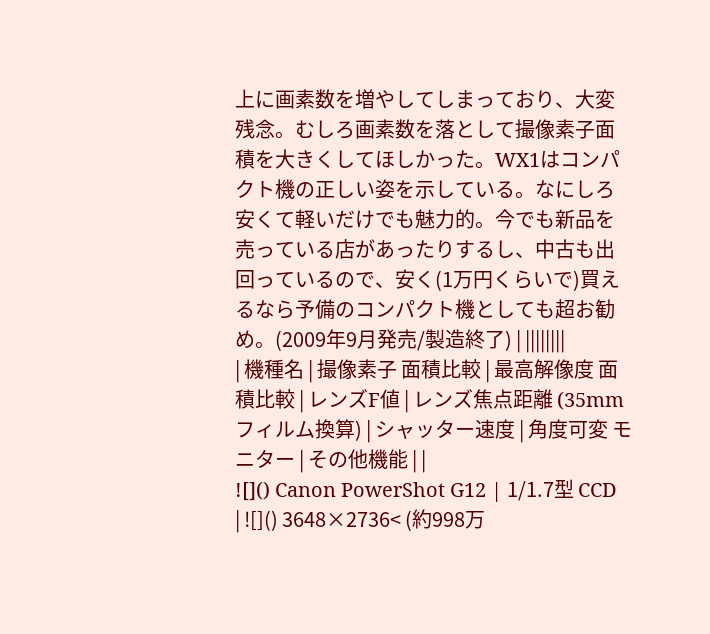上に画素数を増やしてしまっており、大変残念。むしろ画素数を落として撮像素子面積を大きくしてほしかった。WX1はコンパクト機の正しい姿を示している。なにしろ安くて軽いだけでも魅力的。今でも新品を売っている店があったりするし、中古も出回っているので、安く(1万円くらいで)買えるなら予備のコンパクト機としても超お勧め。(2009年9月発売/製造終了) | ||||||||
| 機種名 | 撮像素子 面積比較 | 最高解像度 面積比較 | レンズF値 | レンズ焦点距離 (35mmフィルム換算) | シャッター速度 | 角度可変 モニター | その他機能 | |
![]() Canon PowerShot G12 | 1/1.7型 CCD | ![]() 3648×2736< (約998万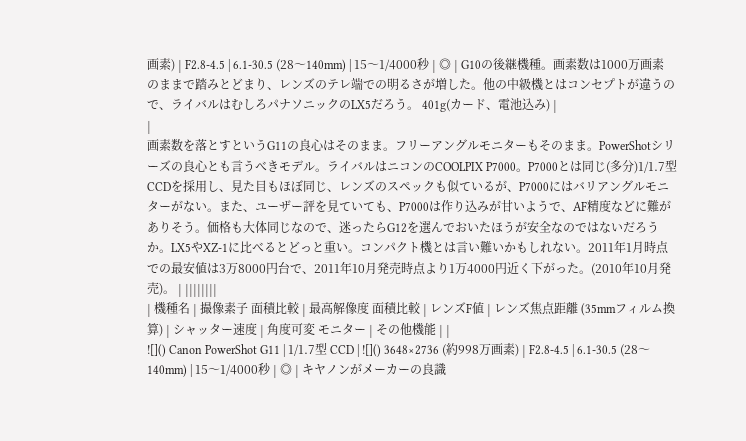画素) | F2.8-4.5 | 6.1-30.5 (28〜140mm) | 15〜1/4000秒 | ◎ | G10の後継機種。画素数は1000万画素のままで踏みとどまり、レンズのテレ端での明るさが増した。他の中級機とはコンセプトが違うので、ライバルはむしろパナソニックのLX5だろう。 401g(カード、電池込み) |
|
画素数を落とすというG11の良心はそのまま。フリーアングルモニターもそのまま。PowerShotシリーズの良心とも言うべきモデル。ライバルはニコンのCOOLPIX P7000。P7000とは同じ(多分)1/1.7型CCDを採用し、見た目もほぼ同じ、レンズのスペックも似ているが、P7000にはバリアングルモニターがない。また、ユーザー評を見ていても、P7000は作り込みが甘いようで、AF精度などに難がありそう。価格も大体同じなので、迷ったらG12を選んでおいたほうが安全なのではないだろうか。LX5やXZ-1に比べるとどっと重い。コンパクト機とは言い難いかもしれない。2011年1月時点での最安値は3万8000円台で、2011年10月発売時点より1万4000円近く下がった。(2010年10月発売)。 | ||||||||
| 機種名 | 撮像素子 面積比較 | 最高解像度 面積比較 | レンズF値 | レンズ焦点距離 (35mmフィルム換算) | シャッター速度 | 角度可変 モニター | その他機能 | |
![]() Canon PowerShot G11 | 1/1.7型 CCD | ![]() 3648×2736 (約998万画素) | F2.8-4.5 | 6.1-30.5 (28〜140mm) | 15〜1/4000秒 | ◎ | キヤノンがメーカーの良識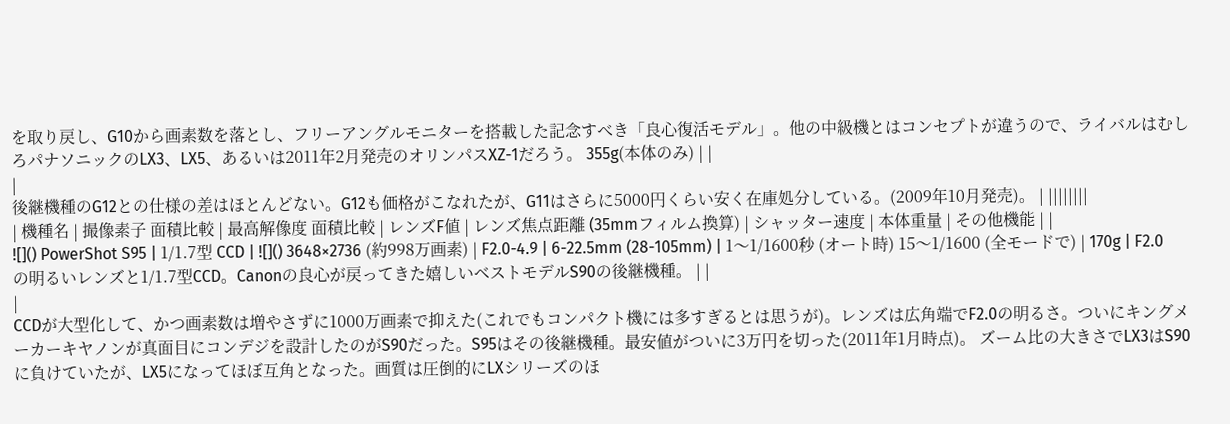を取り戻し、G10から画素数を落とし、フリーアングルモニターを搭載した記念すべき「良心復活モデル」。他の中級機とはコンセプトが違うので、ライバルはむしろパナソニックのLX3、LX5、あるいは2011年2月発売のオリンパスXZ-1だろう。 355g(本体のみ) | |
|
後継機種のG12との仕様の差はほとんどない。G12も価格がこなれたが、G11はさらに5000円くらい安く在庫処分している。(2009年10月発売)。 | ||||||||
| 機種名 | 撮像素子 面積比較 | 最高解像度 面積比較 | レンズF値 | レンズ焦点距離 (35mmフィルム換算) | シャッター速度 | 本体重量 | その他機能 | |
![]() PowerShot S95 | 1/1.7型 CCD | ![]() 3648×2736 (約998万画素) | F2.0-4.9 | 6-22.5mm (28-105mm) | 1〜1/1600秒 (オート時) 15〜1/1600 (全モードで) | 170g | F2.0の明るいレンズと1/1.7型CCD。Canonの良心が戻ってきた嬉しいベストモデルS90の後継機種。 | |
|
CCDが大型化して、かつ画素数は増やさずに1000万画素で抑えた(これでもコンパクト機には多すぎるとは思うが)。レンズは広角端でF2.0の明るさ。ついにキングメーカーキヤノンが真面目にコンデジを設計したのがS90だった。S95はその後継機種。最安値がついに3万円を切った(2011年1月時点)。 ズーム比の大きさでLX3はS90に負けていたが、LX5になってほぼ互角となった。画質は圧倒的にLXシリーズのほ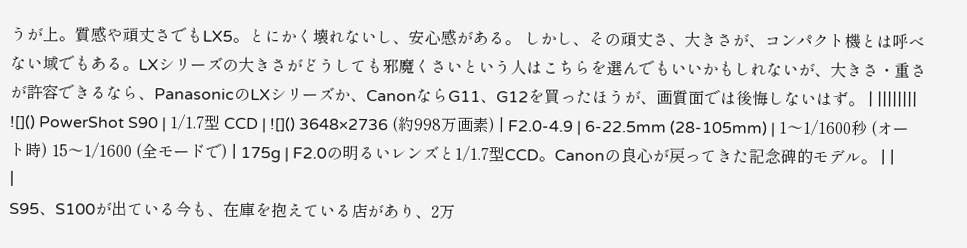うが上。質感や頑丈さでもLX5。とにかく壊れないし、安心感がある。 しかし、その頑丈さ、大きさが、コンパクト機とは呼べない域でもある。LXシリーズの大きさがどうしても邪魔くさいという人はこちらを選んでもいいかもしれないが、大きさ・重さが許容できるなら、PanasonicのLXシリーズか、CanonならG11、G12を買ったほうが、画質面では後悔しないはず。 | ||||||||
![]() PowerShot S90 | 1/1.7型 CCD | ![]() 3648×2736 (約998万画素) | F2.0-4.9 | 6-22.5mm (28-105mm) | 1〜1/1600秒 (オート時) 15〜1/1600 (全モードで) | 175g | F2.0の明るいレンズと1/1.7型CCD。Canonの良心が戻ってきた記念碑的モデル。 | |
|
S95、S100が出ている今も、在庫を抱えている店があり、2万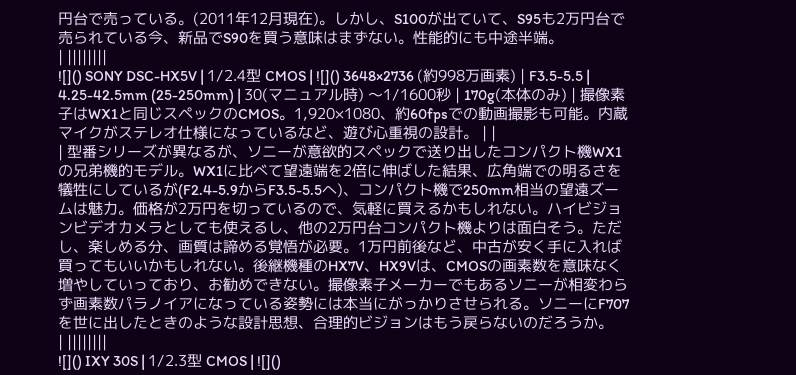円台で売っている。(2011年12月現在)。しかし、S100が出ていて、S95も2万円台で売られている今、新品でS90を買う意味はまずない。性能的にも中途半端。
| ||||||||
![]() SONY DSC-HX5V | 1/2.4型 CMOS | ![]() 3648×2736 (約998万画素) | F3.5-5.5 | 4.25-42.5mm (25-250mm) | 30(マニュアル時) 〜1/1600秒 | 170g(本体のみ) | 撮像素子はWX1と同じスペックのCMOS。1,920×1080、約60fpsでの動画撮影も可能。内蔵マイクがステレオ仕様になっているなど、遊び心重視の設計。 | |
| 型番シリーズが異なるが、ソニーが意欲的スペックで送り出したコンパクト機WX1の兄弟機的モデル。WX1に比べて望遠端を2倍に伸ばした結果、広角端での明るさを犠牲にしているが(F2.4-5.9からF3.5-5.5へ)、コンパクト機で250mm相当の望遠ズームは魅力。価格が2万円を切っているので、気軽に買えるかもしれない。ハイビジョンビデオカメラとしても使えるし、他の2万円台コンパクト機よりは面白そう。ただし、楽しめる分、画質は諦める覚悟が必要。1万円前後など、中古が安く手に入れば買ってもいいかもしれない。後継機種のHX7V、HX9Vは、CMOSの画素数を意味なく増やしていっており、お勧めできない。撮像素子メーカーでもあるソニーが相変わらず画素数パラノイアになっている姿勢には本当にがっかりさせられる。ソニーにF707を世に出したときのような設計思想、合理的ビジョンはもう戻らないのだろうか。
| ||||||||
![]() IXY 30S | 1/2.3型 CMOS | ![]()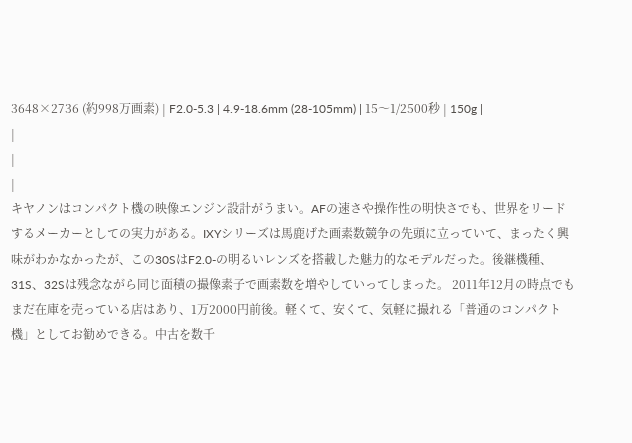3648×2736 (約998万画素) | F2.0-5.3 | 4.9-18.6mm (28-105mm) | 15〜1/2500秒 | 150g |
|
|
|
キヤノンはコンパクト機の映像エンジン設計がうまい。AFの速さや操作性の明快さでも、世界をリードするメーカーとしての実力がある。IXYシリーズは馬鹿げた画素数競争の先頭に立っていて、まったく興味がわかなかったが、この30SはF2.0-の明るいレンズを搭載した魅力的なモデルだった。後継機種、31S、32Sは残念ながら同じ面積の撮像素子で画素数を増やしていってしまった。 2011年12月の時点でもまだ在庫を売っている店はあり、1万2000円前後。軽くて、安くて、気軽に撮れる「普通のコンパクト機」としてお勧めできる。中古を数千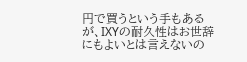円で買うという手もあるが、IXYの耐久性はお世辞にもよいとは言えないの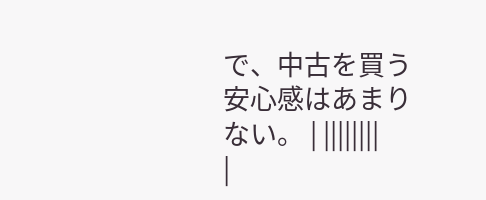で、中古を買う安心感はあまりない。 | ||||||||
|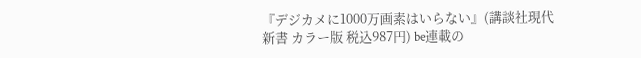『デジカメに1000万画素はいらない』(講談社現代新書 カラー版 税込987円) be連載の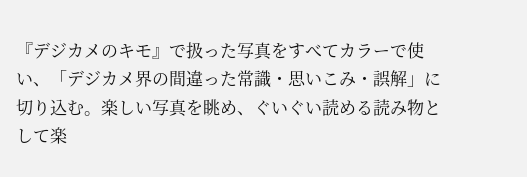『デジカメのキモ』で扱った写真をすべてカラーで使い、「デジカメ界の間違った常識・思いこみ・誤解」に切り込む。楽しい写真を眺め、ぐいぐい読める読み物として楽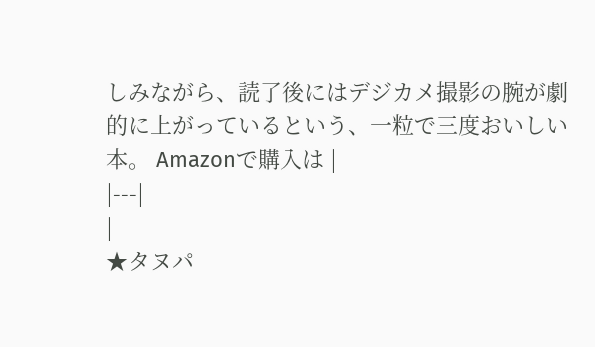しみながら、読了後にはデジカメ撮影の腕が劇的に上がっているという、一粒で三度おいしい本。 Amazonで購入は |
|---|
|
★タヌパ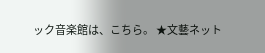ック音楽館は、こちら。 ★文藝ネット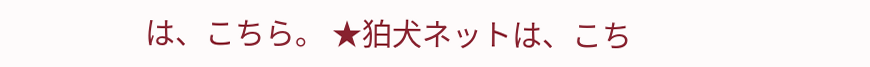は、こちら。 ★狛犬ネットは、こち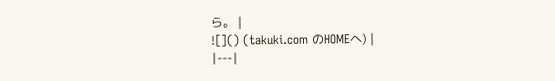ら。 |
![]() (takuki.com のHOMEへ) |
|---|